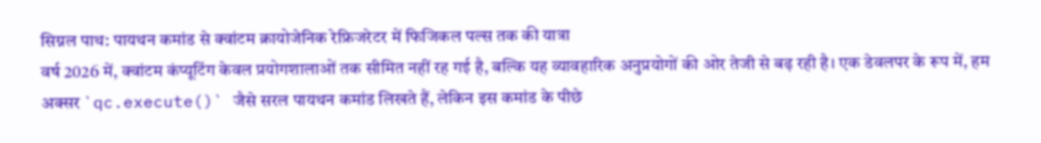सिग्नल पाथ: पायथन कमांड से क्वांटम क्रायोजेनिक रेफ्रिजरेटर में फिजिकल पल्स तक की यात्रा
वर्ष 2026 में, क्वांटम कंप्यूटिंग केवल प्रयोगशालाओं तक सीमित नहीं रह गई है, बल्कि यह व्यावहारिक अनुप्रयोगों की ओर तेजी से बढ़ रही है। एक डेवलपर के रूप में, हम अक्सर `qc.execute()` जैसे सरल पायथन कमांड लिखते हैं, लेकिन इस कमांड के पीछे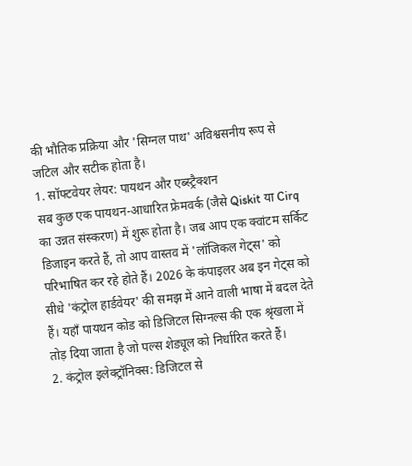की भौतिक प्रक्रिया और 'सिग्नल पाथ' अविश्वसनीय रूप से जटिल और सटीक होता है।
1. सॉफ्टवेयर लेयर: पायथन और एब्स्ट्रैक्शन
सब कुछ एक पायथन-आधारित फ्रेमवर्क (जैसे Qiskit या Cirq का उन्नत संस्करण) में शुरू होता है। जब आप एक क्वांटम सर्किट डिजाइन करते हैं, तो आप वास्तव में 'लॉजिकल गेट्स' को परिभाषित कर रहे होते हैं। 2026 के कंपाइलर अब इन गेट्स को सीधे 'कंट्रोल हार्डवेयर' की समझ में आने वाली भाषा में बदल देते हैं। यहाँ पायथन कोड को डिजिटल सिग्नल्स की एक श्रृंखला में तोड़ दिया जाता है जो पल्स शेड्यूल को निर्धारित करते हैं।
2. कंट्रोल इलेक्ट्रॉनिक्स: डिजिटल से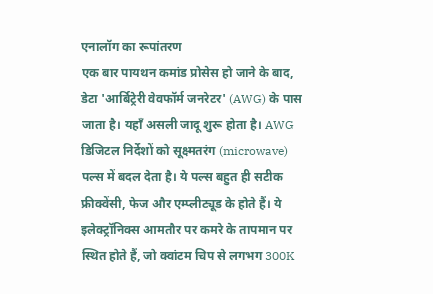एनालॉग का रूपांतरण
एक बार पायथन कमांड प्रोसेस हो जाने के बाद, डेटा 'आर्बिट्रेरी वेवफॉर्म जनरेटर' (AWG) के पास जाता है। यहाँ असली जादू शुरू होता है। AWG डिजिटल निर्देशों को सूक्ष्मतरंग (microwave) पल्स में बदल देता है। ये पल्स बहुत ही सटीक फ्रीक्वेंसी, फेज और एम्प्लीट्यूड के होते हैं। ये इलेक्ट्रॉनिक्स आमतौर पर कमरे के तापमान पर स्थित होते हैं, जो क्वांटम चिप से लगभग 300K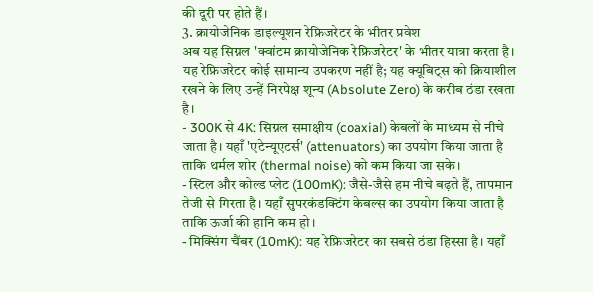की दूरी पर होते हैं।
3. क्रायोजेनिक डाइल्यूशन रेफ्रिजरेटर के भीतर प्रवेश
अब यह सिग्नल 'क्वांटम क्रायोजेनिक रेफ्रिजरेटर' के भीतर यात्रा करता है। यह रेफ्रिजरेटर कोई सामान्य उपकरण नहीं है; यह क्यूबिट्स को क्रियाशील रखने के लिए उन्हें निरपेक्ष शून्य (Absolute Zero) के करीब ठंडा रखता है।
- 300K से 4K: सिग्नल समाक्षीय (coaxial) केबलों के माध्यम से नीचे जाता है। यहाँ 'एटेन्यूएटर्स' (attenuators) का उपयोग किया जाता है ताकि थर्मल शोर (thermal noise) को कम किया जा सके।
- स्टिल और कोल्ड प्लेट (100mK): जैसे-जैसे हम नीचे बढ़ते हैं, तापमान तेजी से गिरता है। यहाँ सुपरकंडक्टिंग केबल्स का उपयोग किया जाता है ताकि ऊर्जा की हानि कम हो।
- मिक्सिंग चैंबर (10mK): यह रेफ्रिजरेटर का सबसे ठंडा हिस्सा है। यहाँ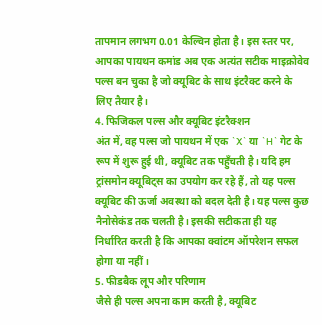तापमान लगभग 0.01 केल्विन होता है। इस स्तर पर, आपका पायथन कमांड अब एक अत्यंत सटीक माइक्रोवेव पल्स बन चुका है जो क्यूबिट के साथ इंटरैक्ट करने के लिए तैयार है।
4. फिजिकल पल्स और क्यूबिट इंटरैक्शन
अंत में, वह पल्स जो पायथन में एक `X` या `H` गेट के रूप में शुरू हुई थी, क्यूबिट तक पहुँचती है। यदि हम ट्रांसमोन क्यूबिट्स का उपयोग कर रहे हैं, तो यह पल्स क्यूबिट की ऊर्जा अवस्था को बदल देती है। यह पल्स कुछ नैनोसेकंड तक चलती है। इसकी सटीकता ही यह निर्धारित करती है कि आपका क्वांटम ऑपरेशन सफल होगा या नहीं।
5. फीडबैक लूप और परिणाम
जैसे ही पल्स अपना काम करती है, क्यूबिट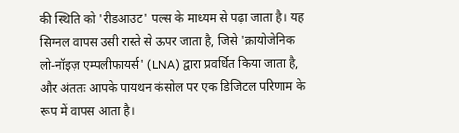की स्थिति को 'रीडआउट' पल्स के माध्यम से पढ़ा जाता है। यह सिग्नल वापस उसी रास्ते से ऊपर जाता है, जिसे 'क्रायोजेनिक लो-नॉइज़ एम्पलीफायर्स' (LNA) द्वारा प्रवर्धित किया जाता है, और अंततः आपके पायथन कंसोल पर एक डिजिटल परिणाम के रूप में वापस आता है।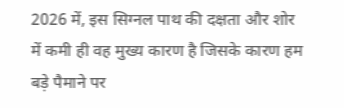2026 में, इस सिग्नल पाथ की दक्षता और शोर में कमी ही वह मुख्य कारण है जिसके कारण हम बड़े पैमाने पर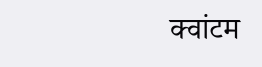क्वांटम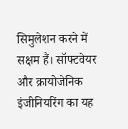सिमुलेशन करने में सक्षम हैं। सॉफ्टवेयर और क्रायोजेनिक इंजीनियरिंग का यह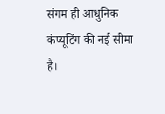संगम ही आधुनिक कंप्यूटिंग की नई सीमा है।